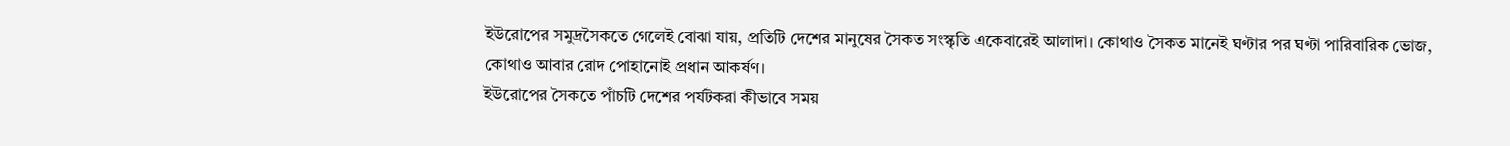ইউরোপের সমুদ্রসৈকতে গেলেই বোঝা যায়, প্রতিটি দেশের মানুষের সৈকত সংস্কৃতি একেবারেই আলাদা। কোথাও সৈকত মানেই ঘণ্টার পর ঘণ্টা পারিবারিক ভোজ, কোথাও আবার রোদ পোহানোই প্রধান আকর্ষণ।
ইউরোপের সৈকতে পাঁচটি দেশের পর্যটকরা কীভাবে সময়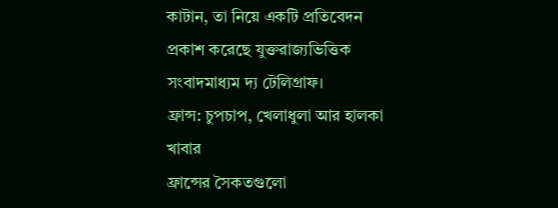কাটান, তা নিয়ে একটি প্রতিবেদন প্রকাশ করেছে যুক্তরাজ্যভিত্তিক সংবাদমাধ্যম দ্য টেলিগ্রাফ।
ফ্রান্স: চুপচাপ, খেলাধুলা আর হালকা খাবার
ফ্রান্সের সৈকতগুলো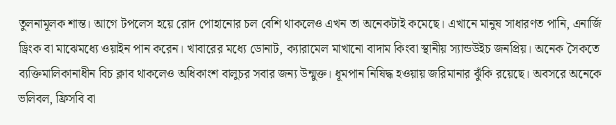তুলনামূলক শান্ত। আগে টপলেস হয়ে রোদ পোহানোর চল বেশি থাকলেও এখন তা অনেকটাই কমেছে। এখানে মানুষ সাধারণত পানি, এনার্জি ড্রিংক বা মাঝেমধ্যে ওয়াইন পান করেন। খাবারের মধ্যে ডোনাট, ক্যারামেল মাখানো বাদাম কিংবা স্থানীয় স্যান্ডউইচ জনপ্রিয়। অনেক সৈকতে ব্যক্তিমালিকানাধীন বিচ ক্লাব থাকলেও অধিকাংশ বালুচর সবার জন্য উন্মুক্ত। ধূমপান নিষিদ্ধ হওয়ায় জরিমানার ঝুঁকি রয়েছে। অবসরে অনেকে ভলিবল, ফ্রিসবি বা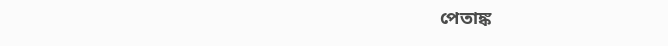পেতাঙ্ক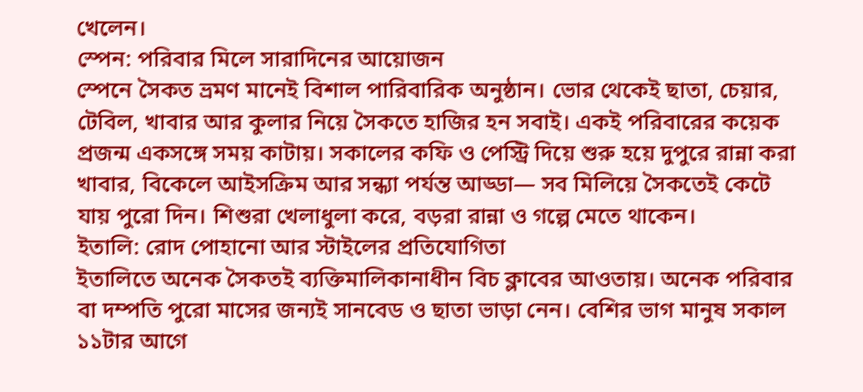খেলেন।
স্পেন: পরিবার মিলে সারাদিনের আয়োজন
স্পেনে সৈকত ভ্রমণ মানেই বিশাল পারিবারিক অনুষ্ঠান। ভোর থেকেই ছাতা, চেয়ার, টেবিল, খাবার আর কুলার নিয়ে সৈকতে হাজির হন সবাই। একই পরিবারের কয়েক প্রজন্ম একসঙ্গে সময় কাটায়। সকালের কফি ও পেস্ট্রি দিয়ে শুরু হয়ে দুপুরে রান্না করা খাবার, বিকেলে আইসক্রিম আর সন্ধ্যা পর্যন্ত আড্ডা— সব মিলিয়ে সৈকতেই কেটে যায় পুরো দিন। শিশুরা খেলাধুলা করে, বড়রা রান্না ও গল্পে মেতে থাকেন।
ইতালি: রোদ পোহানো আর স্টাইলের প্রতিযোগিতা
ইতালিতে অনেক সৈকতই ব্যক্তিমালিকানাধীন বিচ ক্লাবের আওতায়। অনেক পরিবার বা দম্পতি পুরো মাসের জন্যই সানবেড ও ছাতা ভাড়া নেন। বেশির ভাগ মানুষ সকাল ১১টার আগে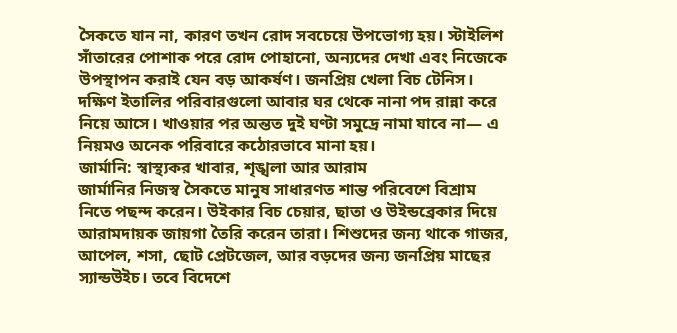সৈকতে যান না, কারণ তখন রোদ সবচেয়ে উপভোগ্য হয়। স্টাইলিশ সাঁতারের পোশাক পরে রোদ পোহানো, অন্যদের দেখা এবং নিজেকে উপস্থাপন করাই যেন বড় আকর্ষণ। জনপ্রিয় খেলা বিচ টেনিস। দক্ষিণ ইতালির পরিবারগুলো আবার ঘর থেকে নানা পদ রান্না করে নিয়ে আসে। খাওয়ার পর অন্তত দুই ঘণ্টা সমুদ্রে নামা যাবে না— এ নিয়মও অনেক পরিবারে কঠোরভাবে মানা হয়।
জার্মানি: স্বাস্থ্যকর খাবার, শৃঙ্খলা আর আরাম
জার্মানির নিজস্ব সৈকতে মানুষ সাধারণত শান্ত পরিবেশে বিশ্রাম নিতে পছন্দ করেন। উইকার বিচ চেয়ার, ছাতা ও উইন্ডব্রেকার দিয়ে আরামদায়ক জায়গা তৈরি করেন তারা। শিশুদের জন্য থাকে গাজর, আপেল, শসা, ছোট প্রেটজেল, আর বড়দের জন্য জনপ্রিয় মাছের স্যান্ডউইচ। তবে বিদেশে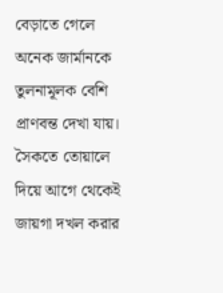বেড়াতে গেলে অনেক জার্মানকে তুলনামূলক বেশি প্রাণবন্ত দেখা যায়। সৈকতে তোয়ালে দিয়ে আগে থেকেই জায়গা দখল করার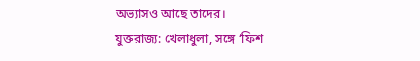অভ্যাসও আছে তাদের।
যুক্তরাজ্য: খেলাধুলা, সঙ্গে ‘ফিশ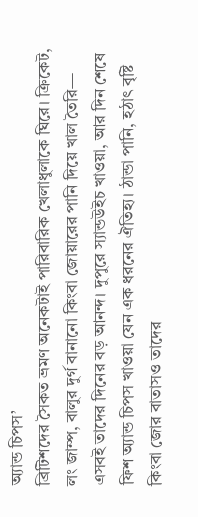অ্যান্ড চিপস’
ব্রিটিশদের সৈকত ভ্রমণ অনেকটাই পারিবারিক খেলাধুলাকে ঘিরে। ক্রিকেট, লং জাম্প, বালুর দুর্গ বানানো কিংবা জোয়ারের পানি দিয়ে খাল তৈরি— এসবই তাদের দিনের বড় আনন্দ। দুপুরে স্যান্ডউইচ খাওয়া, আর দিন শেষে ফিশ অ্যান্ড চিপস খাওয়া যেন এক ধরনের ঐতিহ্য। ঠান্ডা পানি, হঠাৎ বৃষ্টি কিংবা জোর বাতাসও তাদের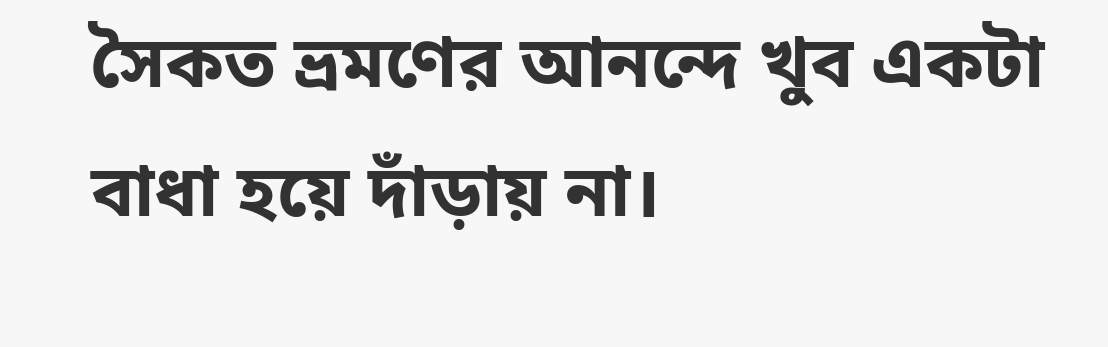সৈকত ভ্রমণের আনন্দে খুব একটা বাধা হয়ে দাঁড়ায় না।